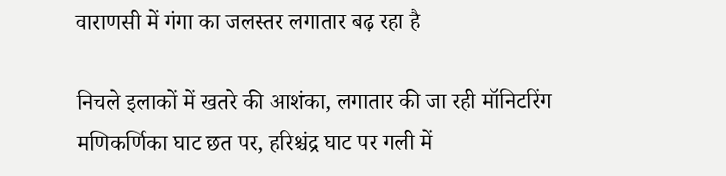वाराणसी में गंगा का जलस्तर लगातार बढ़ रहा है

निचले इलाकों में खतरे की आशंका, लगातार की जा रही मॉनिटरिंग
मणिकर्णिका घाट छत पर, हरिश्चंद्र घाट पर गली में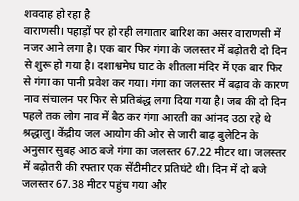शवदाह हो रहा है
वाराणसी। पहाड़ों पर हो रही लगातार बारिश का असर वाराणसी में नजर आने लगा है। एक बार फिर गंगा के जलस्तर में बढ़ोतरी दो दिन से शुरू हो गया है। दशाश्वमेध घाट के शीतला मंदिर में एक बार फिर से गंगा का पानी प्रवेश कर गया। गंगा का जलस्तर में बढ़ाव के कारण नाव संचालन पर फिर से प्रतिबंद्ध लगा दिया गया है। जब की दो दिन पहले तक लोग नाव में बैठ कर गंगा आरती का आंनद उठा रहे थे श्रद्धालु। केंद्रीय जल आयोग की ओर से जारी बाढ़ बुलेटिन के अनुसार सुबह आठ बजे गंगा का जलस्तर 67.22 मीटर था। जलस्तर में बढ़ोतरी की रफ्तार एक सेंटीमीटर प्रतिघंटे थी। दिन में दो बजे जलस्तर 67.38 मीटर पहुंच गया और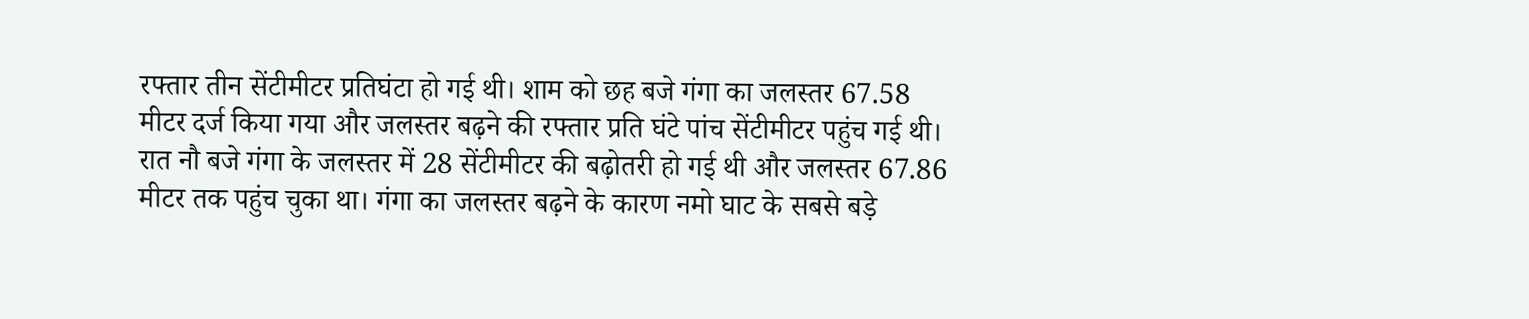रफ्तार तीन सेंटीमीटर प्रतिघंटा हो गई थी। शाम को छह बजे गंगा का जलस्तर 67.58 मीटर दर्ज किया गया और जलस्तर बढ़ने की रफ्तार प्रति घंटे पांच सेंटीमीटर पहुंच गई थी। रात नौ बजे गंगा के जलस्तर में 28 सेंटीमीटर की बढ़ोतरी हो गई थी और जलस्तर 67.86 मीटर तक पहुंच चुका था। गंगा का जलस्तर बढ़ने के कारण नमो घाट के सबसे बड़े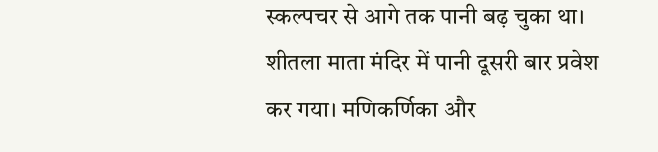स्कल्पचर से आगे तक पानी बढ़ चुका था। शीतला माता मंदिर में पानी दूसरी बार प्रवेश कर गया। मणिकर्णिका और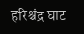हरिश्चंद्र घाट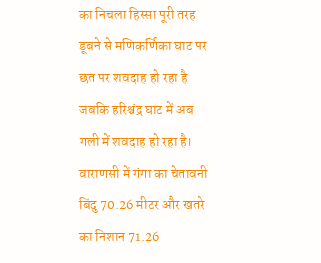का निचला हिस्सा पूरी तरह डूबने से मणिकर्णिका घाट पर छत पर शवदाह हो रहा है जबकि हरिश्चंद्र घाट में अब गली में शवदाह हो रहा है। वाराणसी में गंगा का चेतावनी बिंदु 70.26 मीटर और खतरे का निशान 71.26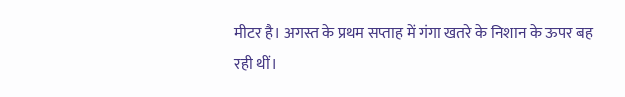मीटर है। अगस्त के प्रथम सप्ताह में गंगा खतरे के निशान के ऊपर बह रही थीं।